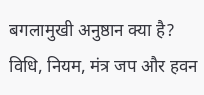बगलामुखी अनुष्ठान क्या है? विधि, नियम, मंत्र जप और हवन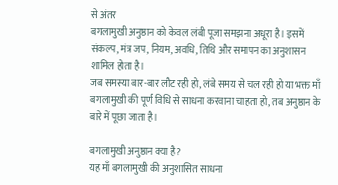से अंतर
बगलामुखी अनुष्ठान को केवल लंबी पूजा समझना अधूरा है। इसमें संकल्प, मंत्र जप, नियम, अवधि, तिथि और समापन का अनुशासन शामिल होता है।
जब समस्या बार-बार लौट रही हो, लंबे समय से चल रही हो या भक्त माँ बगलामुखी की पूर्ण विधि से साधना करवाना चाहता हो, तब अनुष्ठान के बारे में पूछा जाता है।

बगलामुखी अनुष्ठान क्या है?
यह माँ बगलामुखी की अनुशासित साधना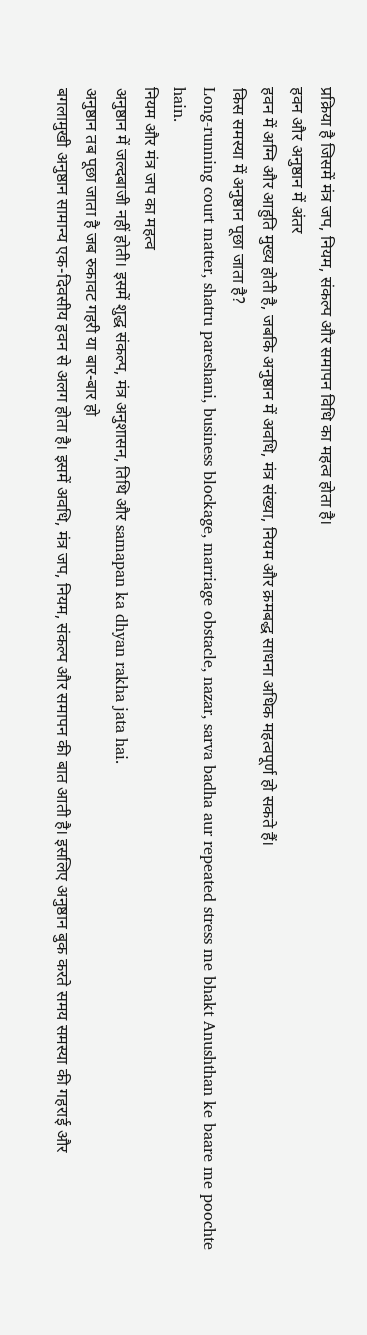प्रक्रिया है जिसमें मंत्र जप, नियम, संकल्प और समापन विधि का महत्व होता है।
हवन और अनुष्ठान में अंतर
हवन में अग्नि और आहुति मुख्य होती है, जबकि अनुष्ठान में अवधि, मंत्र संख्या, नियम और क्रमबद्ध साधना अधिक महत्वपूर्ण हो सकते हैं।
किस समस्या में अनुष्ठान पूछा जाता है?
Long-running court matter, shatru pareshani, business blockage, marriage obstacle, nazar, sarva badha aur repeated stress me bhakt Anushthan ke baare me poochte hain.
नियम और मंत्र जप का महत्व
अनुष्ठान में जल्दबाजी नहीं होती। इसमें शुद्ध संकल्प, मंत्र अनुशासन, तिथि और samapan ka dhyan rakha jata hai.
अनुष्ठान तब पूछा जाता है जब रुकावट गहरी या बार-बार हो
बगलामुखी अनुष्ठान सामान्य एक-दिवसीय हवन से अलग होता है। इसमें अवधि, मंत्र जप, नियम, संकल्प और समापन की बात आती है। इसलिए अनुष्ठान बुक करते समय समस्या की गहराई और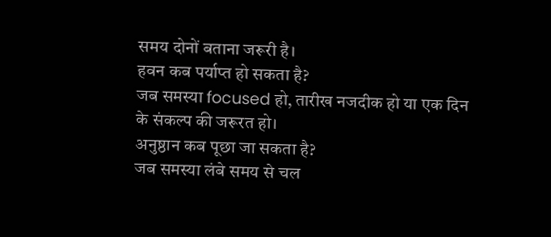समय दोनों बताना जरूरी है।
हवन कब पर्याप्त हो सकता है?
जब समस्या focused हो, तारीख नजदीक हो या एक दिन के संकल्प की जरूरत हो।
अनुष्ठान कब पूछा जा सकता है?
जब समस्या लंबे समय से चल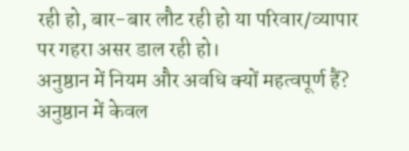रही हो, बार-बार लौट रही हो या परिवार/व्यापार पर गहरा असर डाल रही हो।
अनुष्ठान में नियम और अवधि क्यों महत्वपूर्ण हैं?
अनुष्ठान में केवल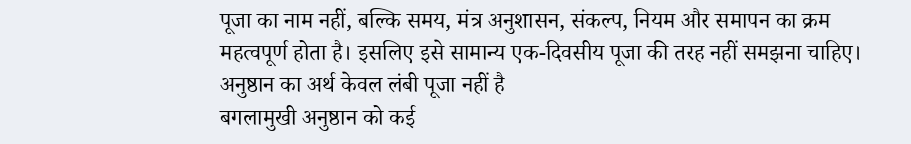पूजा का नाम नहीं, बल्कि समय, मंत्र अनुशासन, संकल्प, नियम और समापन का क्रम महत्वपूर्ण होता है। इसलिए इसे सामान्य एक-दिवसीय पूजा की तरह नहीं समझना चाहिए।
अनुष्ठान का अर्थ केवल लंबी पूजा नहीं है
बगलामुखी अनुष्ठान को कई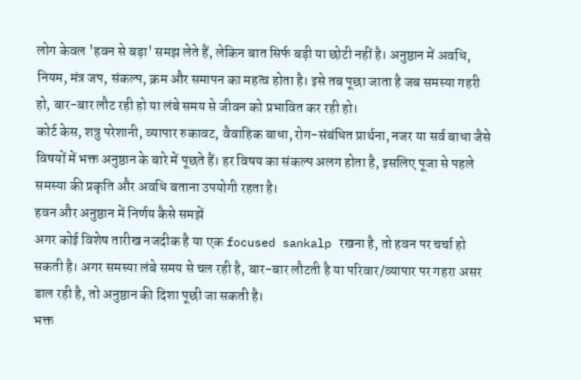लोग केवल 'हवन से बड़ा' समझ लेते हैं, लेकिन बात सिर्फ बड़ी या छोटी नहीं है। अनुष्ठान में अवधि, नियम, मंत्र जप, संकल्प, क्रम और समापन का महत्व होता है। इसे तब पूछा जाता है जब समस्या गहरी हो, बार-बार लौट रही हो या लंबे समय से जीवन को प्रभावित कर रही हो।
कोर्ट केस, शत्रु परेशानी, व्यापार रुकावट, वैवाहिक बाधा, रोग-संबंधित प्रार्थना, नजर या सर्व बाधा जैसे विषयों में भक्त अनुष्ठान के बारे में पूछते हैं। हर विषय का संकल्प अलग होता है, इसलिए पूजा से पहले समस्या की प्रकृति और अवधि बताना उपयोगी रहता है।
हवन और अनुष्ठान में निर्णय कैसे समझें
अगर कोई विशेष तारीख नजदीक है या एक focused sankalp रखना है, तो हवन पर चर्चा हो सकती है। अगर समस्या लंबे समय से चल रही है, बार-बार लौटती है या परिवार/व्यापार पर गहरा असर डाल रही है, तो अनुष्ठान की दिशा पूछी जा सकती है।
भक्त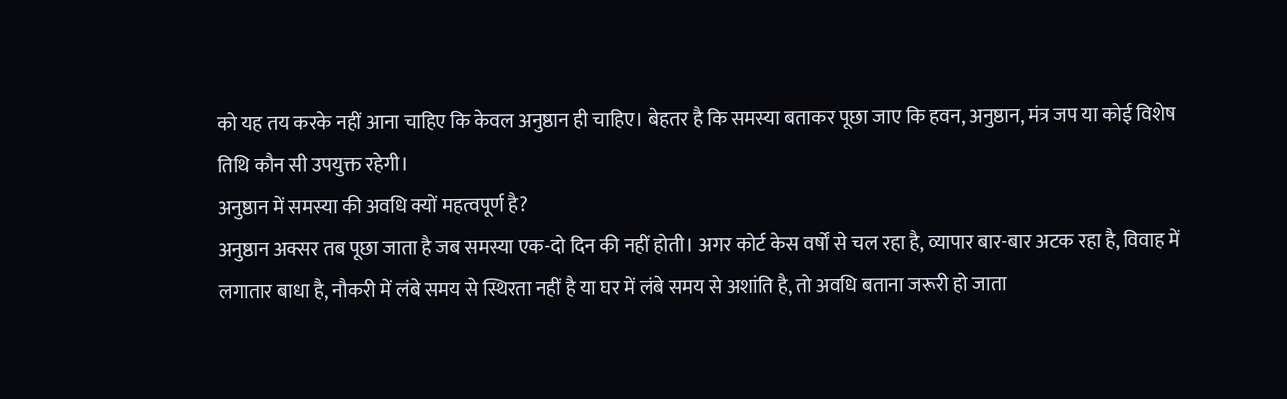को यह तय करके नहीं आना चाहिए कि केवल अनुष्ठान ही चाहिए। बेहतर है कि समस्या बताकर पूछा जाए कि हवन, अनुष्ठान, मंत्र जप या कोई विशेष तिथि कौन सी उपयुक्त रहेगी।
अनुष्ठान में समस्या की अवधि क्यों महत्वपूर्ण है?
अनुष्ठान अक्सर तब पूछा जाता है जब समस्या एक-दो दिन की नहीं होती। अगर कोर्ट केस वर्षों से चल रहा है, व्यापार बार-बार अटक रहा है, विवाह में लगातार बाधा है, नौकरी में लंबे समय से स्थिरता नहीं है या घर में लंबे समय से अशांति है, तो अवधि बताना जरूरी हो जाता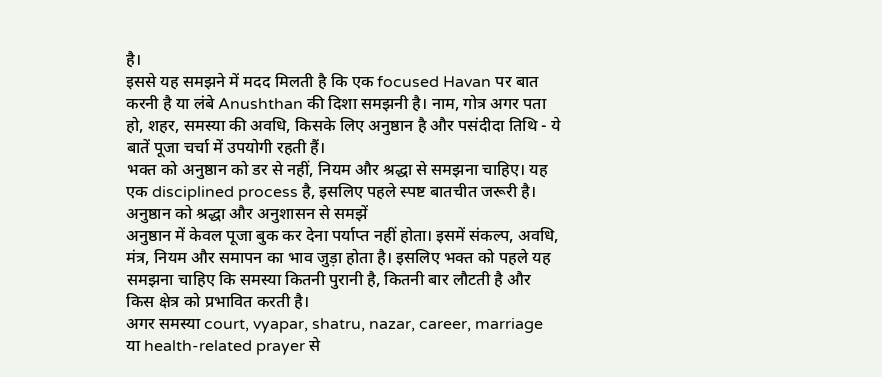है।
इससे यह समझने में मदद मिलती है कि एक focused Havan पर बात करनी है या लंबे Anushthan की दिशा समझनी है। नाम, गोत्र अगर पता हो, शहर, समस्या की अवधि, किसके लिए अनुष्ठान है और पसंदीदा तिथि - ये बातें पूजा चर्चा में उपयोगी रहती हैं।
भक्त को अनुष्ठान को डर से नहीं, नियम और श्रद्धा से समझना चाहिए। यह एक disciplined process है, इसलिए पहले स्पष्ट बातचीत जरूरी है।
अनुष्ठान को श्रद्धा और अनुशासन से समझें
अनुष्ठान में केवल पूजा बुक कर देना पर्याप्त नहीं होता। इसमें संकल्प, अवधि, मंत्र, नियम और समापन का भाव जुड़ा होता है। इसलिए भक्त को पहले यह समझना चाहिए कि समस्या कितनी पुरानी है, कितनी बार लौटती है और किस क्षेत्र को प्रभावित करती है।
अगर समस्या court, vyapar, shatru, nazar, career, marriage या health-related prayer से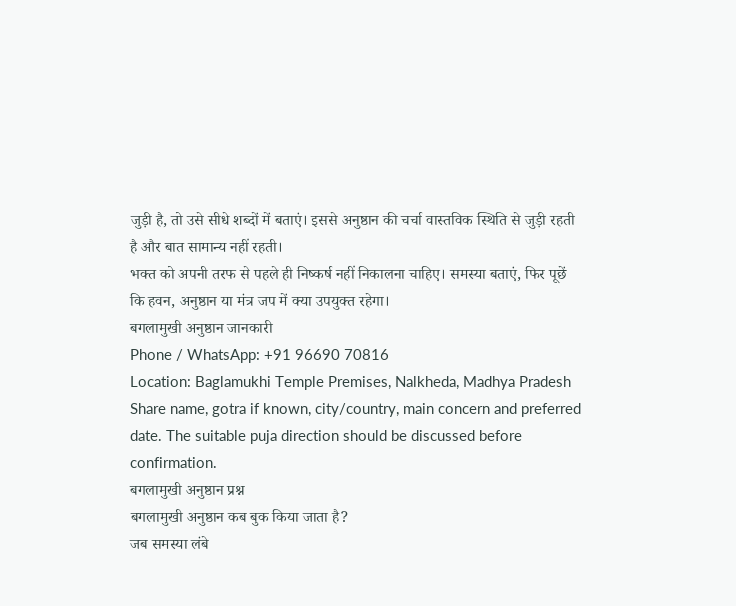जुड़ी है, तो उसे सीधे शब्दों में बताएं। इससे अनुष्ठान की चर्चा वास्तविक स्थिति से जुड़ी रहती है और बात सामान्य नहीं रहती।
भक्त को अपनी तरफ से पहले ही निष्कर्ष नहीं निकालना चाहिए। समस्या बताएं, फिर पूछें कि हवन, अनुष्ठान या मंत्र जप में क्या उपयुक्त रहेगा।
बगलामुखी अनुष्ठान जानकारी
Phone / WhatsApp: +91 96690 70816
Location: Baglamukhi Temple Premises, Nalkheda, Madhya Pradesh
Share name, gotra if known, city/country, main concern and preferred date. The suitable puja direction should be discussed before confirmation.
बगलामुखी अनुष्ठान प्रश्न
बगलामुखी अनुष्ठान कब बुक किया जाता है?
जब समस्या लंबे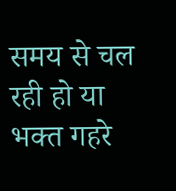समय से चल रही हो या भक्त गहरे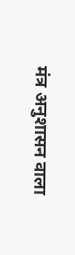मंत्र अनुशासन वाला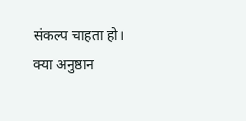संकल्प चाहता हो।
क्या अनुष्ठान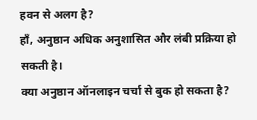हवन से अलग है?
हाँ, अनुष्ठान अधिक अनुशासित और लंबी प्रक्रिया हो सकती है।
क्या अनुष्ठान ऑनलाइन चर्चा से बुक हो सकता है?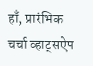हाँ, प्रारंभिक चर्चा व्हाट्सऐप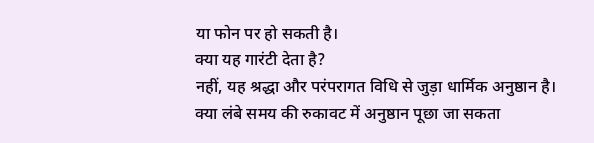या फोन पर हो सकती है।
क्या यह गारंटी देता है?
नहीं, यह श्रद्धा और परंपरागत विधि से जुड़ा धार्मिक अनुष्ठान है।
क्या लंबे समय की रुकावट में अनुष्ठान पूछा जा सकता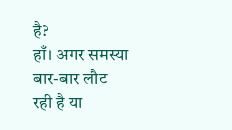है?
हाँ। अगर समस्या बार-बार लौट रही है या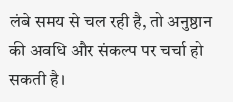लंबे समय से चल रही है, तो अनुष्ठान की अवधि और संकल्प पर चर्चा हो सकती है।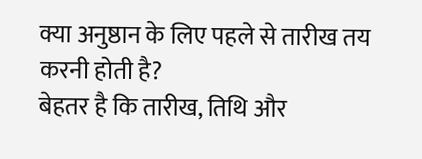क्या अनुष्ठान के लिए पहले से तारीख तय करनी होती है?
बेहतर है कि तारीख, तिथि और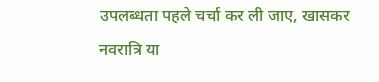उपलब्धता पहले चर्चा कर ली जाए, खासकर नवरात्रि या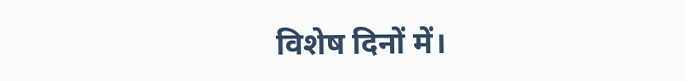विशेष दिनों में।